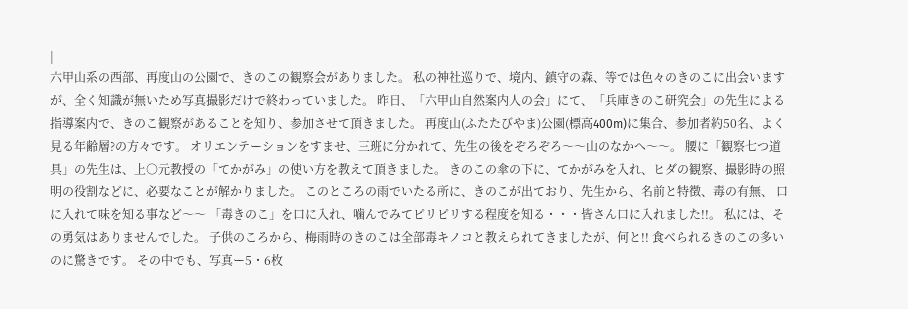|
六甲山系の西部、再度山の公園で、きのこの観察会がありました。 私の神社巡りで、境内、鎮守の森、等では色々のきのこに出会いますが、全く知識が無いため写真撮影だけで終わっていました。 昨日、「六甲山自然案内人の会」にて、「兵庫きのこ研究会」の先生による指導案内で、きのこ観察があることを知り、参加させて頂きました。 再度山(ふたたびやま)公園(標高400m)に集合、参加者約50名、よく見る年齢層?の方々です。 オリエンテーションをすませ、三班に分かれて、先生の後をぞろぞろ〜〜山のなかへ〜〜。 腰に「観察七つ道具」の先生は、上○元教授の「てかがみ」の使い方を教えて頂きました。 きのこの傘の下に、てかがみを入れ、ヒダの観察、撮影時の照明の役割などに、必要なことが解かりました。 このところの雨でいたる所に、きのこが出ており、先生から、名前と特徴、毒の有無、 口に入れて味を知る事など〜〜 「毒きのこ」を口に入れ、噛んでみてピリピリする程度を知る・・・皆さん口に入れました!!。 私には、その勇気はありませんでした。 子供のころから、梅雨時のきのこは全部毒キノコと教えられてきましたが、何と!! 食べられるきのこの多いのに驚きです。 その中でも、写真ー5・6枚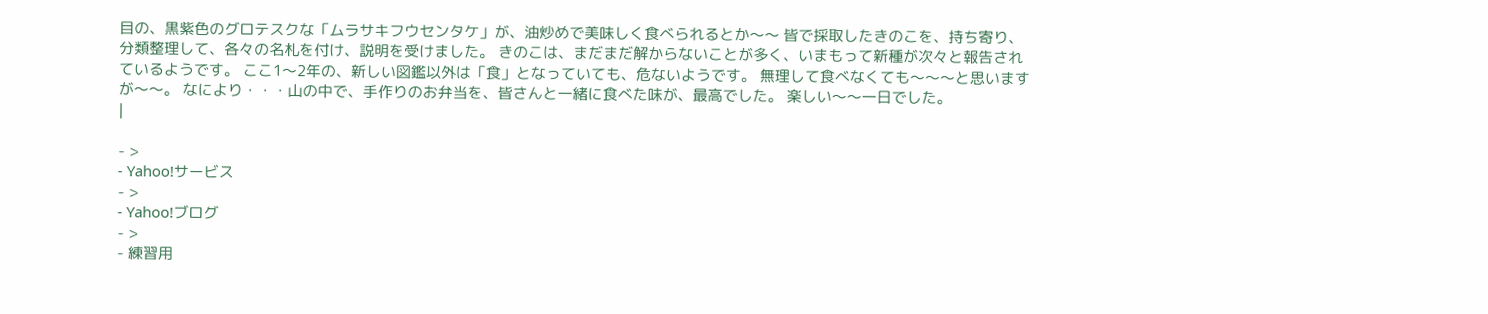目の、黒紫色のグロテスクな「ムラサキフウセンタケ」が、油炒めで美味しく食べられるとか〜〜 皆で採取したきのこを、持ち寄り、分類整理して、各々の名札を付け、説明を受けました。 きのこは、まだまだ解からないことが多く、いまもって新種が次々と報告されているようです。 ここ1〜2年の、新しい図鑑以外は「食」となっていても、危ないようです。 無理して食べなくても〜〜〜と思いますが〜〜。 なにより・・・山の中で、手作りのお弁当を、皆さんと一緒に食べた味が、最高でした。 楽しい〜〜一日でした。
|

- >
- Yahoo!サービス
- >
- Yahoo!ブログ
- >
- 練習用